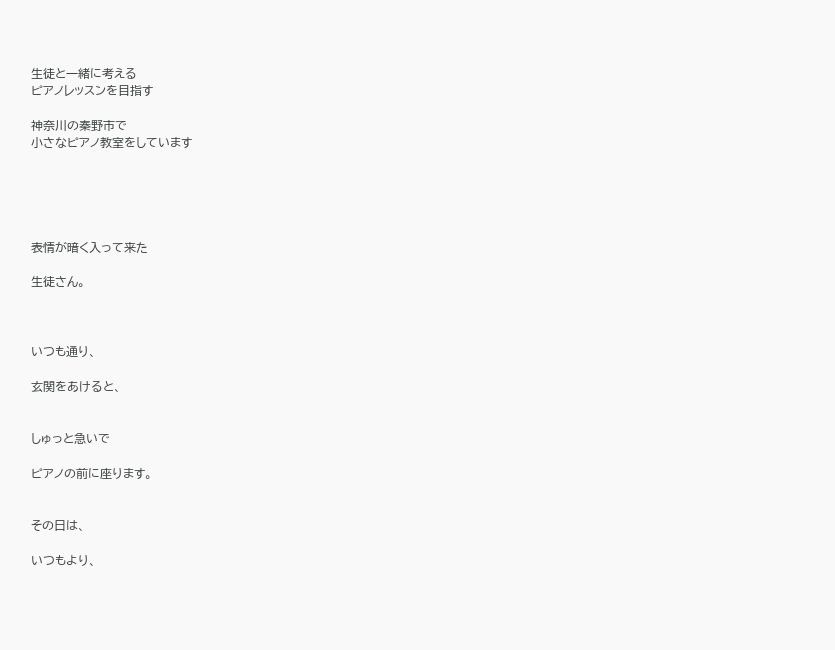生徒と一緒に考える
ピアノレッスンを目指す

神奈川の秦野市で
小さなピアノ教室をしています





表情が暗く入って来た

生徒さん。



いつも通り、

玄関をあけると、


しゅっと急いで

ピアノの前に座ります。


その日は、

いつもより、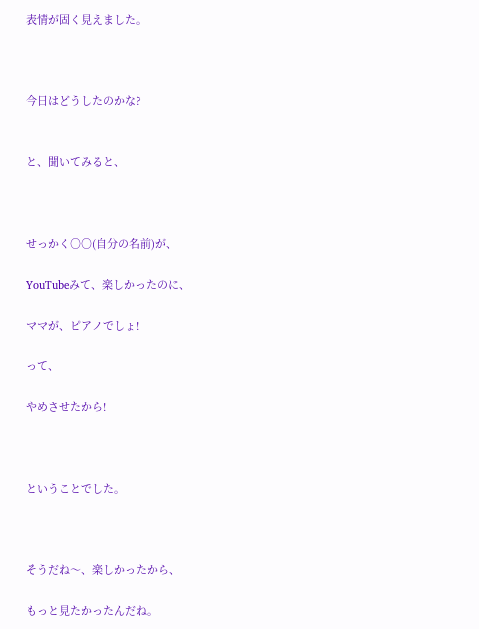表情が固く見えました。



今日はどうしたのかな?


と、聞いてみると、



せっかく○○(自分の名前)が、

YouTubeみて、楽しかったのに、

ママが、ピアノでしょ!

って、

やめさせたから!



ということでした。



そうだね〜、楽しかったから、

もっと見たかったんだね。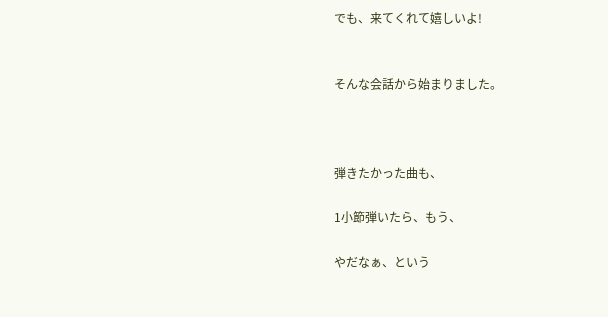でも、来てくれて嬉しいよ!


そんな会話から始まりました。



弾きたかった曲も、

1小節弾いたら、もう、

やだなぁ、という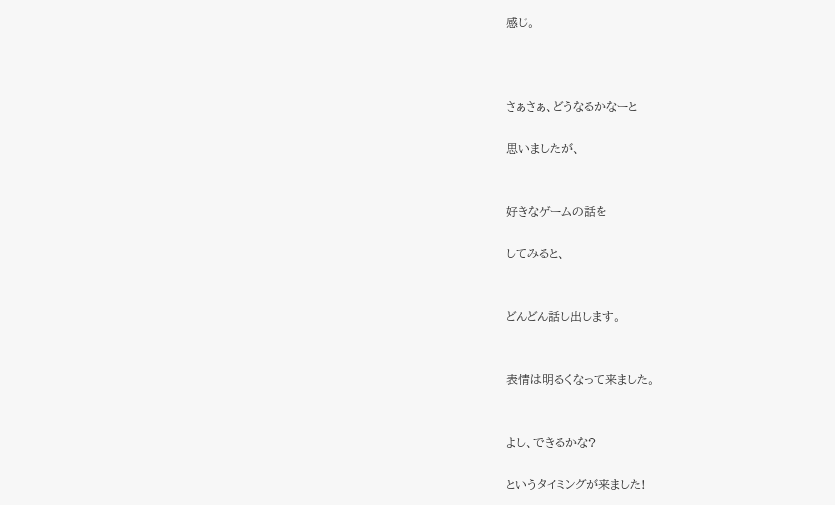感じ。



さぁさぁ、どうなるかなーと

思いましたが、


好きなゲームの話を

してみると、


どんどん話し出します。


表情は明るくなって来ました。


よし、できるかな?

というタイミングが来ました!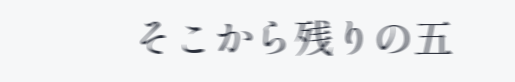そこから残りの五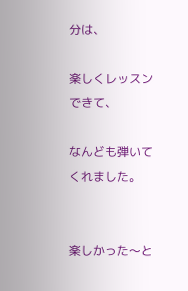分は、

楽しくレッスンできて、

なんども弾いてくれました。


楽しかった〜と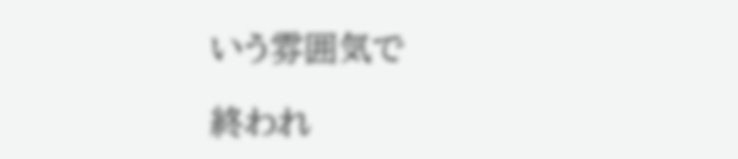いう雰囲気で

終われ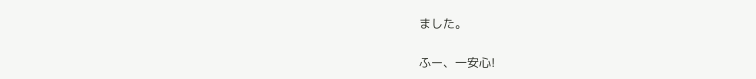ました。


ふー、一安心!